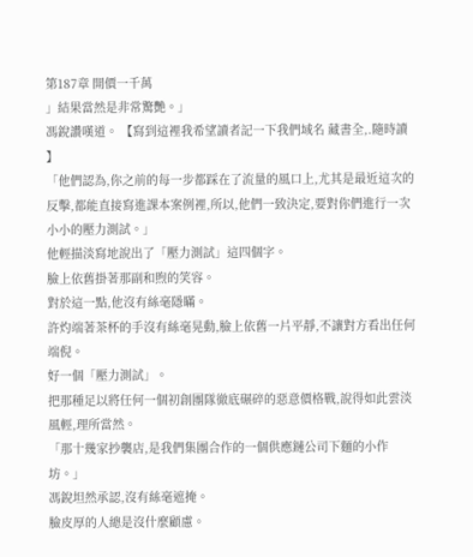第187章 開價一千萬
」結果當然是非常驚艷。」
馮銳讚嘆道。 【寫到這裡我希望讀者記一下我們域名 藏書全,.隨時讀 】
「他們認為,你之前的每一步都踩在了流量的風口上,尤其是最近這次的反擊,都能直接寫進課本案例裡,所以,他們一致決定,要對你們進行一次小小的壓力測試。」
他輕描淡寫地說出了「壓力測試」這四個字。
臉上依舊掛著那副和煦的笑容。
對於這一點,他沒有絲毫隱瞞。
許灼端著茶杯的手沒有絲毫晃動,臉上依舊一片平靜,不讓對方看出任何端倪。
好一個「壓力測試」。
把那種足以將任何一個初創團隊徹底碾碎的惡意價格戰,說得如此雲淡風輕,理所當然。
「那十幾家抄襲店,是我們集團合作的一個供應鏈公司下麵的小作坊。」
馮銳坦然承認,沒有絲毫遮掩。
臉皮厚的人總是沒什麼顧慮。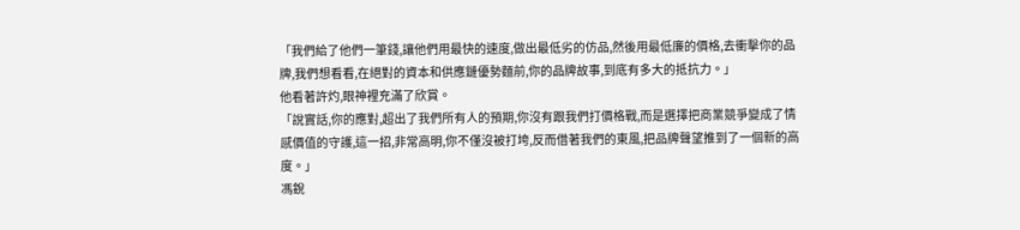「我們給了他們一筆錢,讓他們用最快的速度,做出最低劣的仿品,然後用最低廉的價格,去衝擊你的品牌,我們想看看,在絕對的資本和供應鏈優勢麵前,你的品牌故事,到底有多大的抵抗力。」
他看著許灼,眼神裡充滿了欣賞。
「說實話,你的應對,超出了我們所有人的預期,你沒有跟我們打價格戰,而是選擇把商業競爭變成了情感價值的守護,這一招,非常高明,你不僅沒被打垮,反而借著我們的東風,把品牌聲望推到了一個新的高度。」
馮銳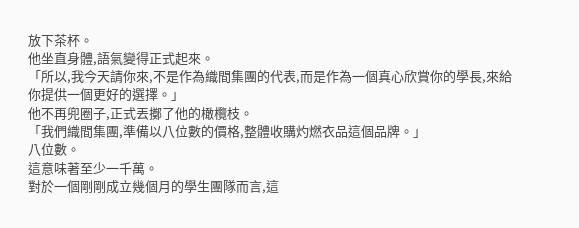放下茶杯。
他坐直身體,語氣變得正式起來。
「所以,我今天請你來,不是作為織間集團的代表,而是作為一個真心欣賞你的學長,來給你提供一個更好的選擇。」
他不再兜圈子,正式丟擲了他的橄欖枝。
「我們織間集團,準備以八位數的價格,整體收購灼燃衣品這個品牌。」
八位數。
這意味著至少一千萬。
對於一個剛剛成立幾個月的學生團隊而言,這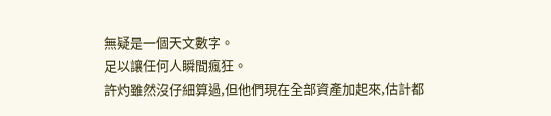無疑是一個天文數字。
足以讓任何人瞬間瘋狂。
許灼雖然沒仔細算過,但他們現在全部資產加起來,估計都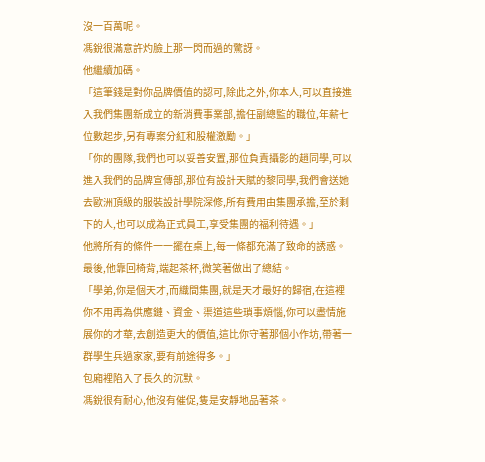沒一百萬呢。
馮銳很滿意許灼臉上那一閃而過的驚訝。
他繼續加碼。
「這筆錢是對你品牌價值的認可,除此之外,你本人,可以直接進入我們集團新成立的新消費事業部,擔任副總監的職位,年薪七位數起步,另有專案分紅和股權激勵。」
「你的團隊,我們也可以妥善安置,那位負責攝影的趙同學,可以進入我們的品牌宣傳部,那位有設計天賦的黎同學,我們會送她去歐洲頂級的服裝設計學院深修,所有費用由集團承擔,至於剩下的人,也可以成為正式員工,享受集團的福利待遇。」
他將所有的條件一一擺在桌上,每一條都充滿了致命的誘惑。
最後,他靠回椅背,端起茶杯,微笑著做出了總結。
「學弟,你是個天才,而織間集團,就是天才最好的歸宿,在這裡你不用再為供應鏈、資金、渠道這些瑣事煩惱,你可以盡情施展你的才華,去創造更大的價值,這比你守著那個小作坊,帶著一群學生兵過家家,要有前途得多。」
包廂裡陷入了長久的沉默。
馮銳很有耐心,他沒有催促,隻是安靜地品著茶。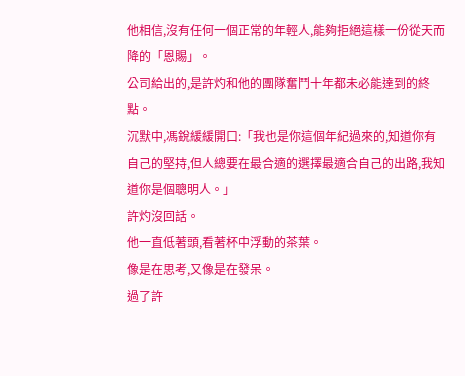他相信,沒有任何一個正常的年輕人,能夠拒絕這樣一份從天而降的「恩賜」。
公司給出的,是許灼和他的團隊奮鬥十年都未必能達到的終點。
沉默中,馮銳緩緩開口:「我也是你這個年紀過來的,知道你有自己的堅持,但人總要在最合適的選擇最適合自己的出路,我知道你是個聰明人。」
許灼沒回話。
他一直低著頭,看著杯中浮動的茶葉。
像是在思考,又像是在發呆。
過了許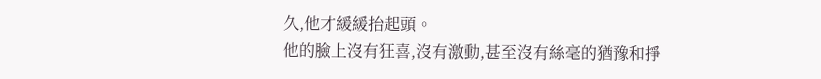久,他才緩緩抬起頭。
他的臉上沒有狂喜,沒有激動,甚至沒有絲毫的猶豫和掙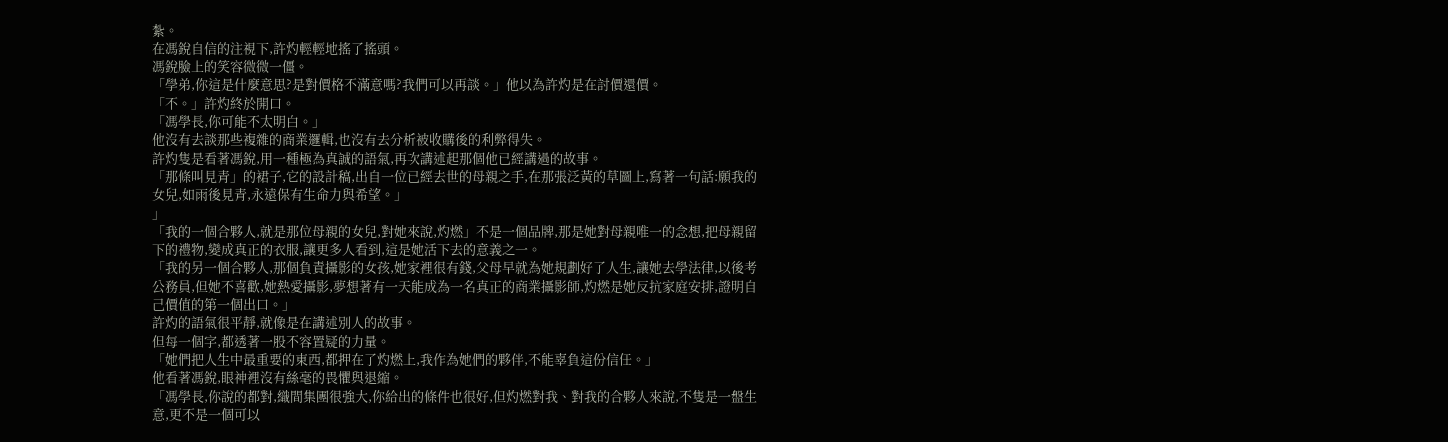紮。
在馮銳自信的注視下,許灼輕輕地搖了搖頭。
馮銳臉上的笑容微微一僵。
「學弟,你這是什麼意思?是對價格不滿意嗎?我們可以再談。」他以為許灼是在討價還價。
「不。」許灼終於開口。
「馮學長,你可能不太明白。」
他沒有去談那些複雜的商業邏輯,也沒有去分析被收購後的利弊得失。
許灼隻是看著馮銳,用一種極為真誠的語氣,再次講述起那個他已經講過的故事。
「那條叫見青」的裙子,它的設計稿,出自一位已經去世的母親之手,在那張泛黃的草圖上,寫著一句話:願我的女兒,如雨後見青,永遠保有生命力與希望。」
」
「我的一個合夥人,就是那位母親的女兒,對她來說,灼燃」不是一個品牌,那是她對母親唯一的念想,把母親留下的禮物,變成真正的衣服,讓更多人看到,這是她活下去的意義之一。
「我的另一個合夥人,那個負責攝影的女孩,她家裡很有錢,父母早就為她規劃好了人生,讓她去學法律,以後考公務員,但她不喜歡,她熱愛攝影,夢想著有一天能成為一名真正的商業攝影師,灼燃是她反抗家庭安排,證明自己價值的第一個出口。」
許灼的語氣很平靜,就像是在講述別人的故事。
但每一個字,都透著一股不容置疑的力量。
「她們把人生中最重要的東西,都押在了灼燃上,我作為她們的夥伴,不能辜負這份信任。」
他看著馮銳,眼神裡沒有絲毫的畏懼與退縮。
「馮學長,你說的都對,織間集團很強大,你給出的條件也很好,但灼燃對我、對我的合夥人來說,不隻是一盤生意,更不是一個可以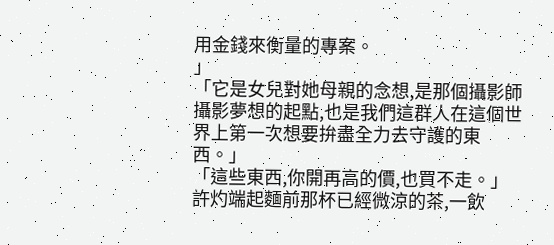用金錢來衡量的專案。
」
「它是女兒對她母親的念想,是那個攝影師攝影夢想的起點,也是我們這群人在這個世界上第一次想要拚盡全力去守護的東西。」
「這些東西,你開再高的價,也買不走。」
許灼端起麵前那杯已經微涼的茶,一飲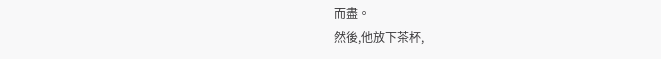而盡。
然後,他放下茶杯,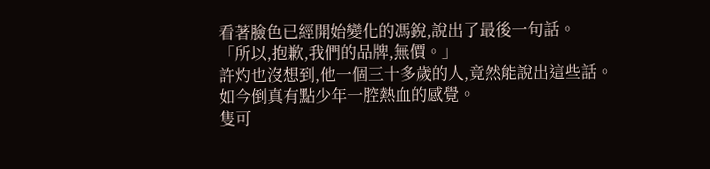看著臉色已經開始變化的馮銳,說出了最後一句話。
「所以,抱歉,我們的品牌,無價。」
許灼也沒想到,他一個三十多歲的人,竟然能說出這些話。
如今倒真有點少年一腔熱血的感覺。
隻可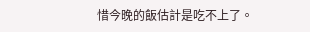惜今晚的飯估計是吃不上了。